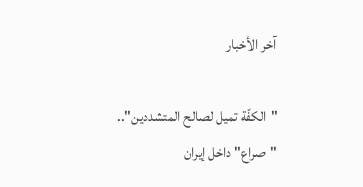آخر الأخبار

"الكفّة تميل لصالح المتشددين".. "صراع" داخل إيران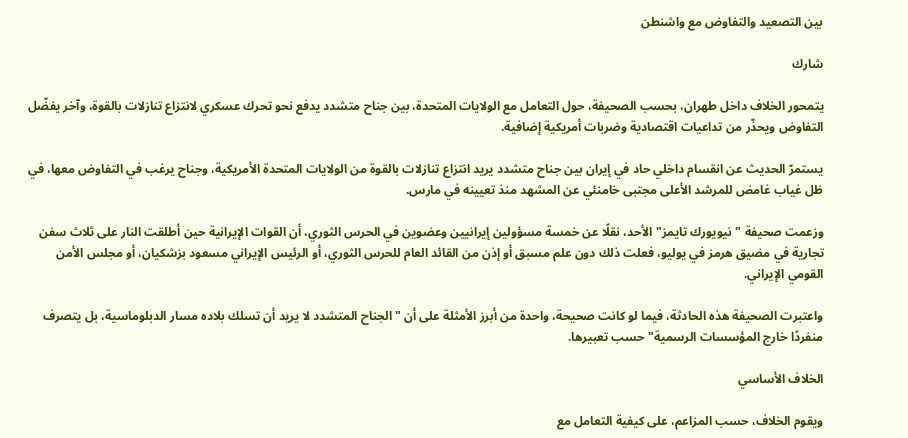بين التصعيد والتفاوض مع واشنطن

شارك

يتمحور الخلاف داخل طهران، بحسب الصحيفة، حول التعامل مع الولايات المتحدة، بين جناح متشدد يدفع نحو تحرك عسكري لانتزاع تنازلات بالقوة، وآخر يفضّل التفاوض ويحذّر من تداعيات اقتصادية وضربات أمريكية إضافية.

يستمرّ الحديث عن انقسام داخلي حاد في إيران بين جناح متشدد يريد انتزاع تنازلات بالقوة من الولايات المتحدة الأمريكية، وجناح يرغب في التفاوض معها، في ظل غياب غامض للمرشد الأعلى مجتبى خامنئي عن المشهد منذ تعيينه في مارس.

وزعمت صحيفة "نيويورك تايمز" الأحد، نقلًا عن خمسة مسؤولين إيرانيين وعضوين في الحرس الثوري، أن القوات الإيرانية حين أطلقت النار على ثلاث سفن تجارية في مضيق هرمز في يوليو، فعلت ذلك دون علم مسبق أو إذن من القائد العام للحرس الثوري، أو الرئيس الإيراني مسعود بزشكيان، أو مجلس الأمن القومي الإيراني.

واعتبرت الصحيفة هذه الحادثة، فيما لو كانت صحيحة، واحدة من أبرز الأمثلة على أن "الجناح المتشدد لا يريد أن تسلك بلاده مسار الدبلوماسية، بل يتصرف منفردًا خارج المؤسسات الرسمية" حسب تعبيرها.

الخلاف الأساسي

ويقوم الخلاف، حسب المزاعم، على كيفية التعامل مع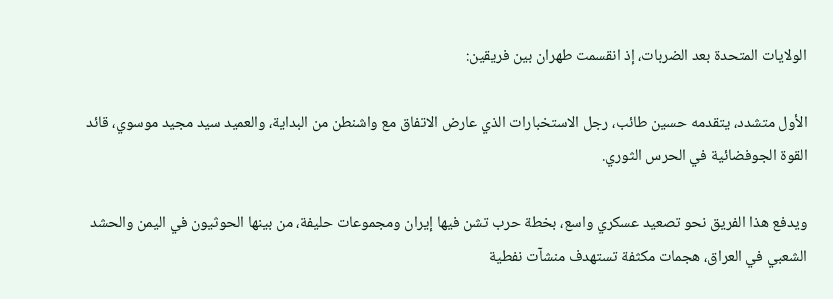الولايات المتحدة بعد الضربات، إذ انقسمت طهران بين فريقين:

الأول متشدد، يتقدمه حسين طائب، رجل الاستخبارات الذي عارض الاتفاق مع واشنطن من البداية، والعميد سيد مجيد موسوي، قائد القوة الجوفضائية في الحرس الثوري.

ويدفع هذا الفريق نحو تصعيد عسكري واسع، بخطة حرب تشن فيها إيران ومجموعات حليفة، من بينها الحوثيون في اليمن والحشد الشعبي في العراق، هجمات مكثفة تستهدف منشآت نفطية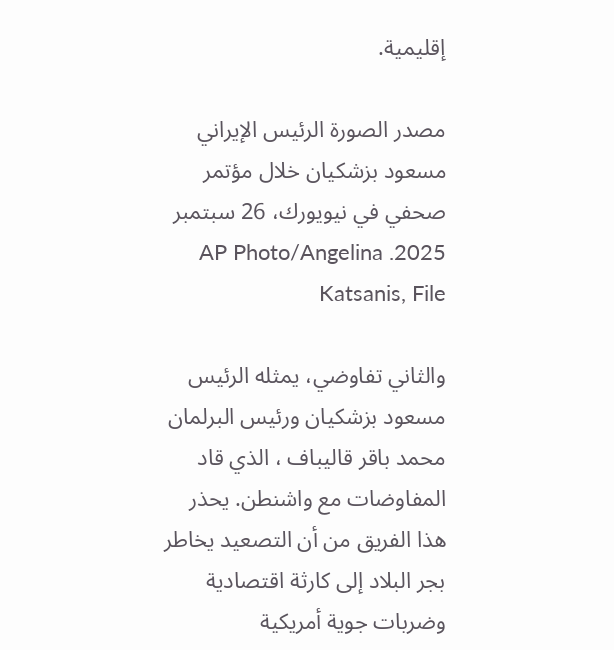إقليمية.

مصدر الصورة الرئيس الإيراني مسعود بزشكيان خلال مؤتمر صحفي في نيويورك، 26 سبتمبر 2025. AP Photo/Angelina Katsanis, File

والثاني تفاوضي، يمثله الرئيس مسعود بزشكيان ورئيس البرلمان محمد باقر قاليباف ، الذي قاد المفاوضات مع واشنطن. يحذر هذا الفريق من أن التصعيد يخاطر بجر البلاد إلى كارثة اقتصادية وضربات جوية أمريكية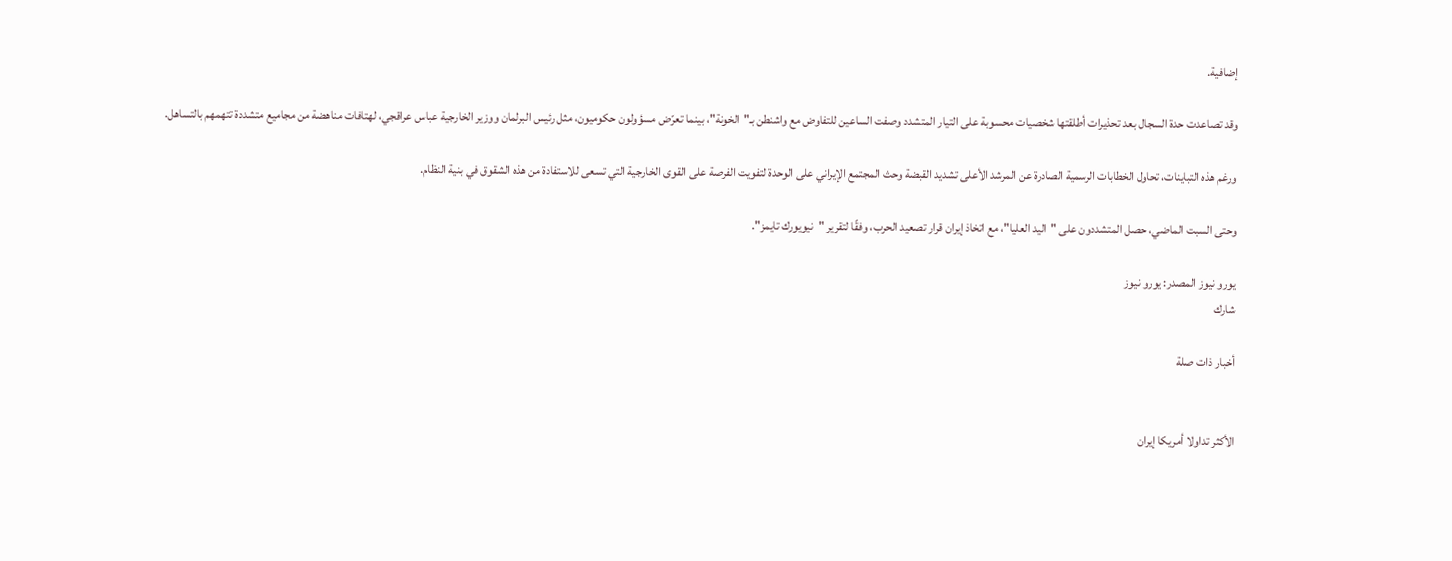إضافية.

وقد تصاعدت حدة السجال بعد تحذيرات أطلقتها شخصيات محسوبة على التيار المتشدد وصفت الساعين للتفاوض مع واشنطن بـ"الخونة"، بينما تعرّض مسؤولون حكوميون، مثل رئيس البرلمان ووزير الخارجية عباس عراقجي، لهتافات مناهضة من مجاميع متشددة تتهمهم بالتساهل.

ورغم هذه التباينات، تحاول الخطابات الرسمية الصادرة عن المرشد الأعلى تشديد القبضة وحث المجتمع الإيراني على الوحدة لتفويت الفرصة على القوى الخارجية التي تسعى للاستفادة من هذه الشقوق في بنية النظام.

وحتى السبت الماضي، حصل المتشددون على "اليد العليا"، مع اتخاذ إيران قرار تصعيد الحرب، وفقًا لتقرير "نيويورك تايمز".

يورو نيوز المصدر: يورو نيوز
شارك

أخبار ذات صلة


الأكثر تداولا أمريكا إيران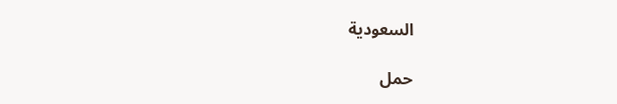السعودية

حمل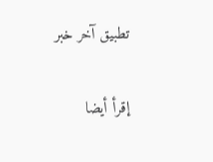تطبيق آخر خبر

إقرأ أيضا